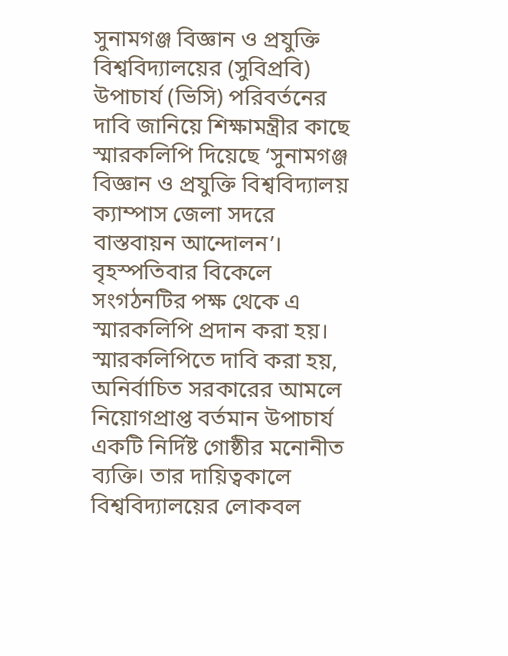সুনামগঞ্জ বিজ্ঞান ও প্রযুক্তি বিশ্ববিদ্যালয়ের (সুবিপ্রবি) উপাচার্য (ভিসি) পরিবর্তনের দাবি জানিয়ে শিক্ষামন্ত্রীর কাছে স্মারকলিপি দিয়েছে ‘সুনামগঞ্জ বিজ্ঞান ও প্রযুক্তি বিশ্ববিদ্যালয় ক্যাম্পাস জেলা সদরে বাস্তবায়ন আন্দোলন’।
বৃহস্পতিবার বিকেলে সংগঠনটির পক্ষ থেকে এ স্মারকলিপি প্রদান করা হয়।
স্মারকলিপিতে দাবি করা হয়, অনির্বাচিত সরকারের আমলে নিয়োগপ্রাপ্ত বর্তমান উপাচার্য একটি নির্দিষ্ট গোষ্ঠীর মনোনীত ব্যক্তি। তার দায়িত্বকালে বিশ্ববিদ্যালয়ের লোকবল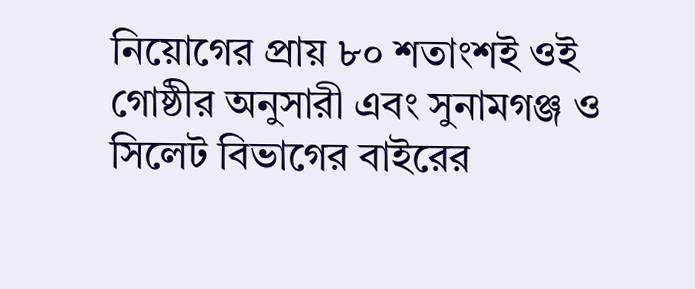নিয়োগের প্রায় ৮০ শতাংশই ওই গোষ্ঠীর অনুসারী এবং সুনামগঞ্জ ও সিলেট বিভাগের বাইরের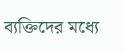ব্যক্তিদের মধ্যে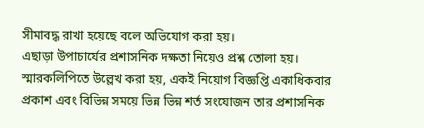সীমাবদ্ধ রাখা হয়েছে বলে অভিযোগ করা হয়।
এছাড়া উপাচার্যের প্রশাসনিক দক্ষতা নিয়েও প্রশ্ন তোলা হয়। স্মারকলিপিতে উল্লেখ করা হয়, একই নিয়োগ বিজ্ঞপ্তি একাধিকবার প্রকাশ এবং বিভিন্ন সময়ে ভিন্ন ভিন্ন শর্ত সংযোজন তার প্রশাসনিক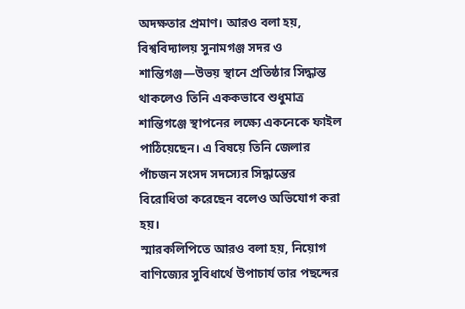অদক্ষতার প্রমাণ। আরও বলা হয়, বিশ্ববিদ্যালয় সুনামগঞ্জ সদর ও শান্তিগঞ্জ—উভয় স্থানে প্রতিষ্ঠার সিদ্ধান্ত থাকলেও তিনি এককভাবে শুধুমাত্র শান্তিগঞ্জে স্থাপনের লক্ষ্যে একনেকে ফাইল পাঠিয়েছেন। এ বিষয়ে তিনি জেলার পাঁচজন সংসদ সদস্যের সিদ্ধান্তের বিরোধিতা করেছেন বলেও অভিযোগ করা হয়।
স্মারকলিপিতে আরও বলা হয়, নিয়োগ বাণিজ্যের সুবিধার্থে উপাচার্য তার পছন্দের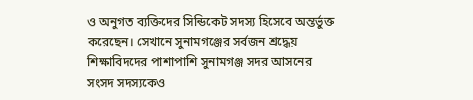ও অনুগত ব্যক্তিদের সিন্ডিকেট সদস্য হিসেবে অন্তর্ভুক্ত করেছেন। সেখানে সুনামগঞ্জের সর্বজন শ্রদ্ধেয় শিক্ষাবিদদের পাশাপাশি সুনামগঞ্জ সদর আসনের সংসদ সদস্যকেও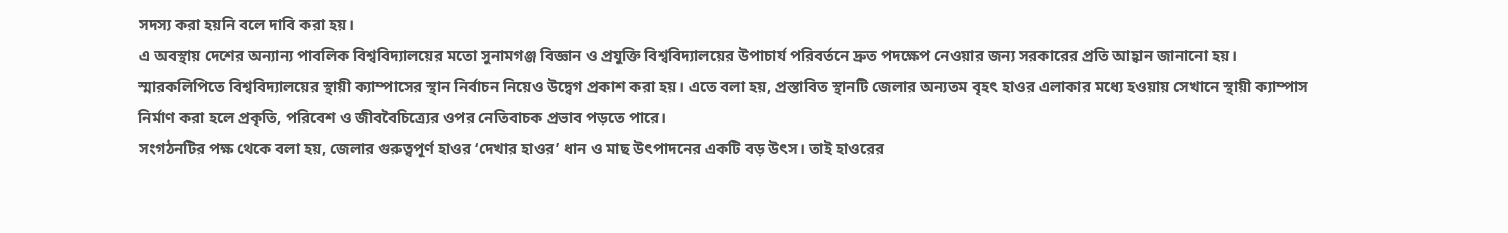সদস্য করা হয়নি বলে দাবি করা হয়।
এ অবস্থায় দেশের অন্যান্য পাবলিক বিশ্ববিদ্যালয়ের মতো সুনামগঞ্জ বিজ্ঞান ও প্রযুক্তি বিশ্ববিদ্যালয়ের উপাচার্য পরিবর্তনে দ্রুত পদক্ষেপ নেওয়ার জন্য সরকারের প্রতি আহ্বান জানানো হয়।
স্মারকলিপিতে বিশ্ববিদ্যালয়ের স্থায়ী ক্যাম্পাসের স্থান নির্বাচন নিয়েও উদ্বেগ প্রকাশ করা হয়। এতে বলা হয়, প্রস্তাবিত স্থানটি জেলার অন্যতম বৃহৎ হাওর এলাকার মধ্যে হওয়ায় সেখানে স্থায়ী ক্যাম্পাস নির্মাণ করা হলে প্রকৃতি, পরিবেশ ও জীববৈচিত্র্যের ওপর নেতিবাচক প্রভাব পড়তে পারে।
সংগঠনটির পক্ষ থেকে বলা হয়, জেলার গুরুত্বপূর্ণ হাওর ‘দেখার হাওর’ ধান ও মাছ উৎপাদনের একটি বড় উৎস। তাই হাওরের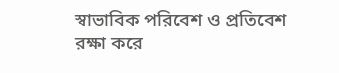স্বাভাবিক পরিবেশ ও প্রতিবেশ রক্ষা করে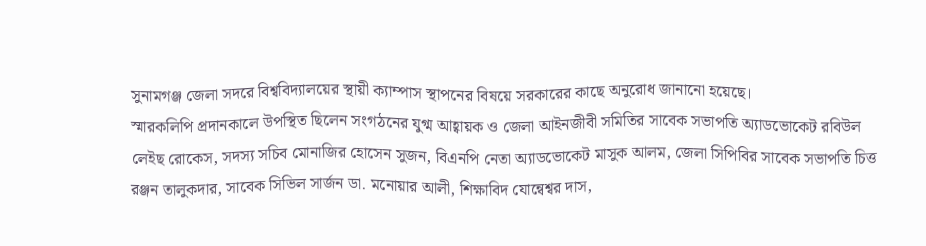সুনামগঞ্জ জেলা সদরে বিশ্ববিদ্যালয়ের স্থায়ী ক্যাম্পাস স্থাপনের বিষয়ে সরকারের কাছে অনুরোধ জানানো হয়েছে।
স্মারকলিপি প্রদানকালে উপস্থিত ছিলেন সংগঠনের যুগ্ম আহ্বায়ক ও জেলা আইনজীবী সমিতির সাবেক সভাপতি অ্যাডভোকেট রবিউল লেইছ রোকেস, সদস্য সচিব মোনাজির হোসেন সুজন, বিএনপি নেতা অ্যাডভোকেট মাসুক আলম, জেলা সিপিবির সাবেক সভাপতি চিত্ত রঞ্জন তালুকদার, সাবেক সিভিল সার্জন ডা. মনোয়ার আলী, শিক্ষাবিদ যোন্বেশ্বর দাস,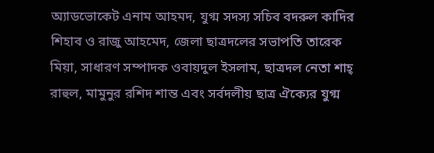অ্যাডভোকেট এনাম আহমদ, যুগ্ম সদস্য সচিব বদরুল কাদির শিহাব ও রাজু আহমেদ, জেলা ছাত্রদলের সভাপতি তারেক মিয়া, সাধারণ সম্পাদক ওবায়দুল ইসলাম, ছাত্রদল নেতা শাহ্ রাহুল, মামুনুর রশিদ শান্ত এবং সর্বদলীয় ছাত্র ঐক্যের যুগ্ম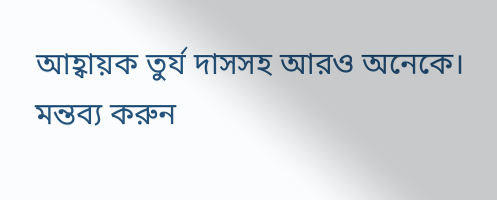আহ্বায়ক তুর্য দাসসহ আরও অনেকে।
মন্তব্য করুন